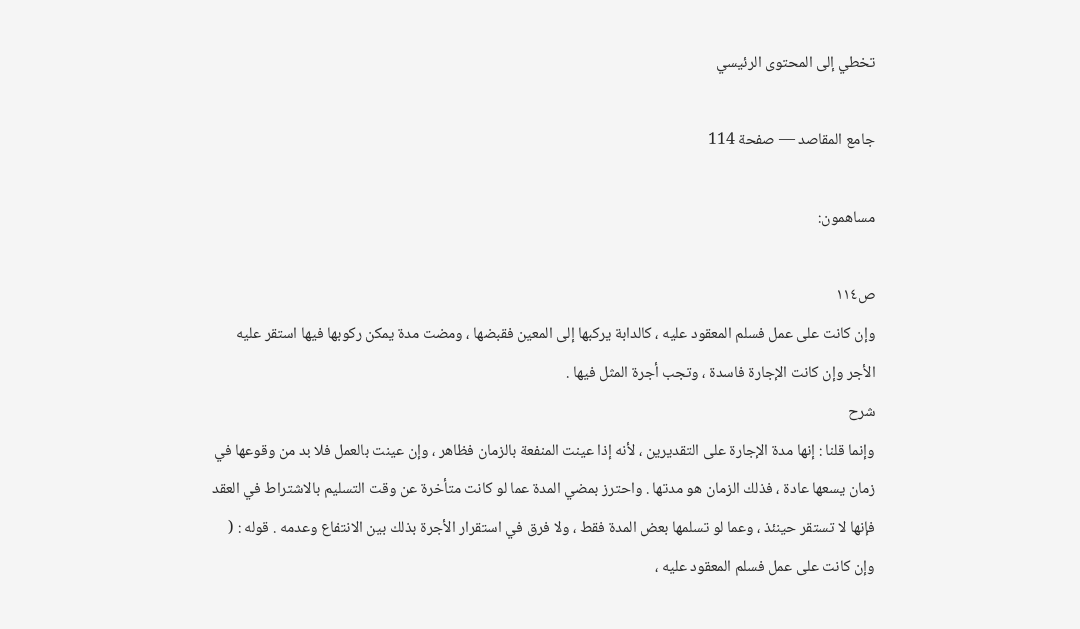تخطي إلى المحتوى الرئيسي

جامع المقاصد — صفحة 114

مساهمون:

ص١١٤
وإن كانت على عمل فسلم المعقود عليه ، كالدابة يركبها إلى المعين فقبضها ، ومضت مدة يمكن ركوبها فيها استقر عليه الأجر وإن كانت الإجارة فاسدة ، وتجب أجرة المثل فيها .
شرح
وإنما قلنا : إنها مدة الإجارة على التقديرين ، لأنه إذا عينت المنفعة بالزمان فظاهر ، وإن عينت بالعمل فلا بد من وقوعها في زمان يسعها عادة ، فذلك الزمان هو مدتها . واحترز بمضي المدة عما لو كانت متأخرة عن وقت التسليم بالاشتراط في العقد فإنها لا تستقر حينئذ ، وعما لو تسلمها بعض المدة فقط ، ولا فرق في استقرار الأجرة بذلك بين الانتفاع وعدمه . قوله : ( وإن كانت على عمل فسلم المعقود عليه ،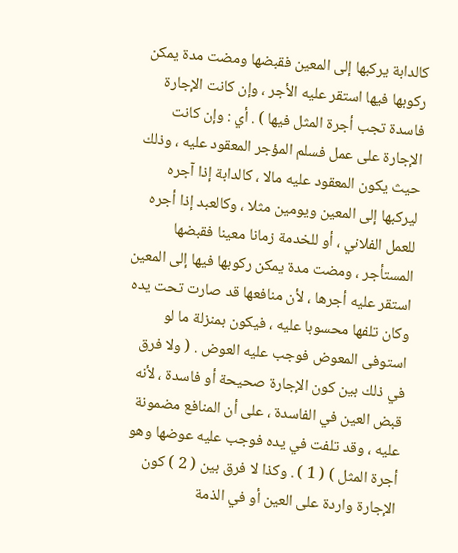كالدابة يركبها إلى المعين فقبضها ومضت مدة يمكن ركوبها فيها استقر عليه الأجر ، وإن كانت الإجارة فاسدة تجب أجرة المثل فيها ) . أي : وإن كانت الإجارة على عمل فسلم المؤجر المعقود عليه ، وذلك حيث يكون المعقود عليه مالا ، كالدابة إذا آجره ليركبها إلى المعين ويومين مثلا ، وكالعبد إذا أجره للعمل الفلاني ، أو للخدمة زمانا معينا فقبضها المستأجر ، ومضت مدة يمكن ركوبها فيها إلى المعين استقر عليه أجرها ، لأن منافعها قد صارت تحت يده وكان تلفها محسوبا عليه ، فيكون بمنزلة ما لو استوفى المعوض فوجب عليه العوض . ( ولا فرق في ذلك بين كون الإجارة صحيحة أو فاسدة ، لأنه قبض العين في الفاسدة ، على أن المنافع مضمونة عليه ، وقد تلفت في يده فوجب عليه عوضها وهو أجرة المثل ) ( 1 ) . وكذا لا فرق بين ( 2 ) كون الإجارة واردة على العين أو في الذمة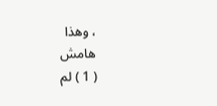، وهذا
هامش
( 1 ) لم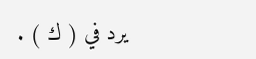يرد في ( ك ) .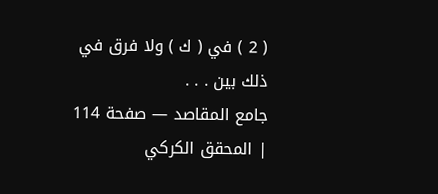( 2 ) في ( ك ) ولا فرق في ذلك بين . . .
جامع المقاصد — صفحة 114 | المحقق الكركي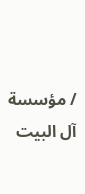/ مؤسسة آل البيت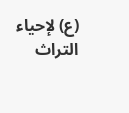(ع) لإحياء التراث